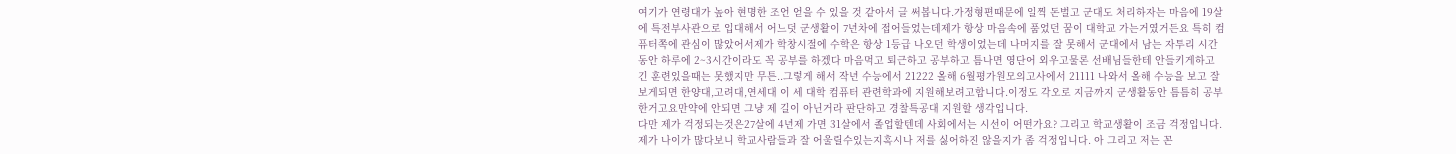여기가 연령대가 높아 현명한 조언 얻을 수 있을 것 같아서 글 써봅니다.가정형편때문에 일찍 돈벌고 군대도 처리하자는 마음에 19살에 특전부사관으로 입대해서 어느덧 군생활이 7년차에 접어들었는데제가 항상 마음속에 품었던 꿈이 대학교 가는거였거든요 특히 컴퓨터쪽에 관심이 많았어서제가 학창시절에 수학은 항상 1등급 나오던 학생이었는데 나머지를 잘 못해서 군대에서 남는 자투리 시간동안 하루에 2~3시간이라도 꼭 공부를 하겠다 마음먹고 퇴근하고 공부하고 틈나면 영단어 외우고물론 선배님들한테 안들키게하고 긴 훈련있을때는 못했지만 무튼..그렇게 해서 작년 수능에서 21222 올해 6월평가원모의고사에서 21111 나와서 올해 수능을 보고 잘 보게되면 한양대,고려대,연세대 이 세 대학 컴퓨터 관련학과에 지원해보려고합니다.이정도 각오로 지금까지 군생활동안 틈틈히 공부한거고요만약에 안되면 그냥 제 길이 아닌거라 판단하고 경찰특공대 지원할 생각입니다.
다만 제가 걱정되는것은27살에 4년제 가면 31살에서 졸업할텐데 사회에서는 시선이 어떤가요? 그리고 학교생활이 조금 걱정입니다. 제가 나이가 많다보니 학교사람들과 잘 어울릴수있는지혹시나 저를 싫어하진 않을지가 좀 걱정입니다. 아 그리고 저는 꼰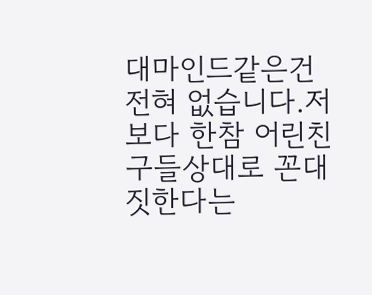대마인드같은건 전혀 없습니다.저보다 한참 어린친구들상대로 꼰대짓한다는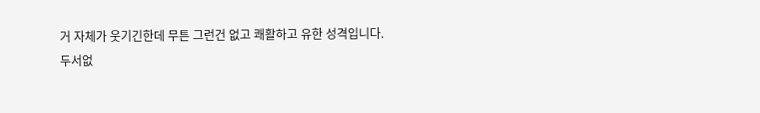거 자체가 웃기긴한데 무튼 그런건 없고 쾌활하고 유한 성격입니다.
두서없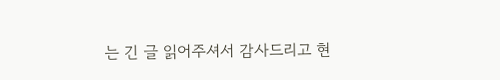는 긴 글 읽어주셔서 감사드리고 현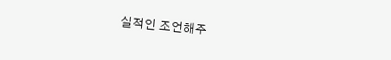실적인 조언해주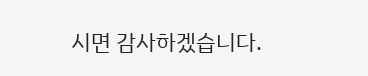시면 감사하겠습니다.